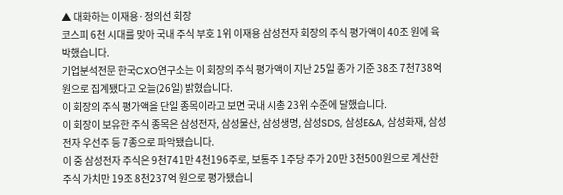▲ 대화하는 이재용·정의선 회장
코스피 6천 시대를 맞아 국내 주식 부호 1위 이재용 삼성전자 회장의 주식 평가액이 40조 원에 육박했습니다.
기업분석전문 한국CXO연구소는 이 회장의 주식 평가액이 지난 25일 종가 기준 38조 7천738억 원으로 집계됐다고 오늘(26일) 밝혔습니다.
이 회장의 주식 평가액을 단일 종목이라고 보면 국내 시총 23위 수준에 달했습니다.
이 회장이 보유한 주식 종목은 삼성전자, 삼성물산, 삼성생명, 삼성SDS, 삼성E&A, 삼성화재, 삼성전자 우선주 등 7종으로 파악됐습니다.
이 중 삼성전자 주식은 9천741만 4천196주로, 보통주 1주당 주가 20만 3천500원으로 계산한 주식 가치만 19조 8천237억 원으로 평가됐습니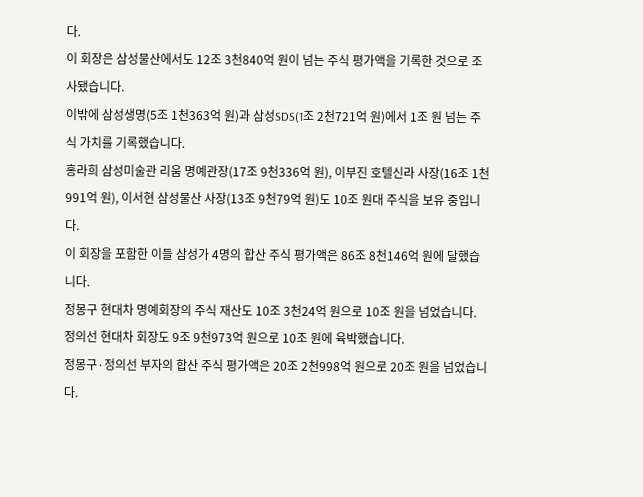다.
이 회장은 삼성물산에서도 12조 3천840억 원이 넘는 주식 평가액을 기록한 것으로 조사됐습니다.
이밖에 삼성생명(5조 1천363억 원)과 삼성SDS(1조 2천721억 원)에서 1조 원 넘는 주식 가치를 기록했습니다.
홍라희 삼성미술관 리움 명예관장(17조 9천336억 원), 이부진 호텔신라 사장(16조 1천991억 원), 이서현 삼성물산 사장(13조 9천79억 원)도 10조 원대 주식을 보유 중입니다.
이 회장을 포함한 이들 삼성가 4명의 합산 주식 평가액은 86조 8천146억 원에 달했습니다.
정몽구 현대차 명예회장의 주식 재산도 10조 3천24억 원으로 10조 원을 넘었습니다.
정의선 현대차 회장도 9조 9천973억 원으로 10조 원에 육박했습니다.
정몽구·정의선 부자의 합산 주식 평가액은 20조 2천998억 원으로 20조 원을 넘었습니다.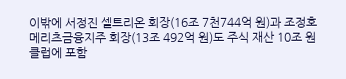이밖에 서정진 셀트리온 회장(16조 7천744억 원)과 조정호 메리츠금융지주 회장(13조 492억 원)도 주식 재산 10조 원 클럽에 포함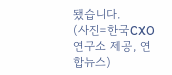됐습니다.
(사진=한국CXO연구소 제공, 연합뉴스)